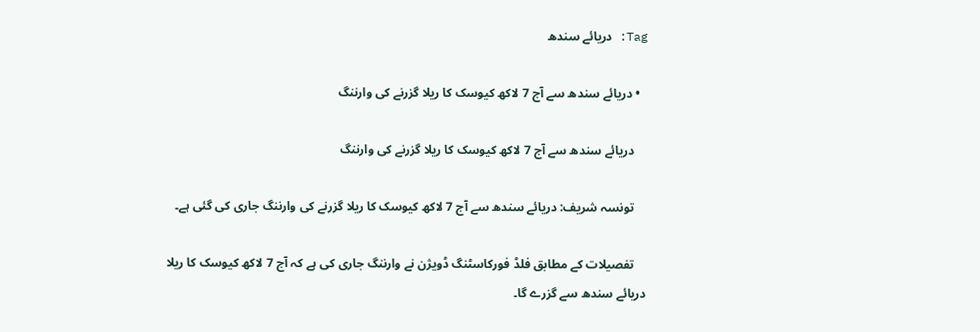Tag: دریائے سندھ

  • دریائے سندھ سے آج 7 لاکھ کیوسک کا ریلا گزرنے کی وارننگ

    دریائے سندھ سے آج 7 لاکھ کیوسک کا ریلا گزرنے کی وارننگ

    تونسہ شریف: دریائے سندھ سے آج 7 لاکھ کیوسک کا ریلا گزرنے کی وارننگ جاری کی گئی ہے۔

    تفصیلات کے مطابق فلڈ فورکاسٹنگ ڈویژن نے وارننگ جاری کی ہے کہ آج 7 لاکھ کیوسک کا ریلا دریائے سندھ سے گزرے گا۔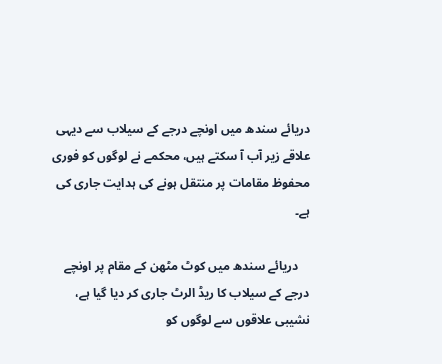دریائے سندھ میں اونچے درجے کے سیلاب سے دیہی علاقے زیر آب آ سکتے ہیں، محکمے نے لوگوں کو فوری محفوظ مقامات پر منتقل ہونے کی ہدایت جاری کی ہے۔

    دریائے سندھ میں کوٹ مٹھن کے مقام پر اونچے درجے کے سیلاب کا ریڈ الرٹ جاری کر دیا گیا ہے، نشیبی علاقوں سے لوگوں کو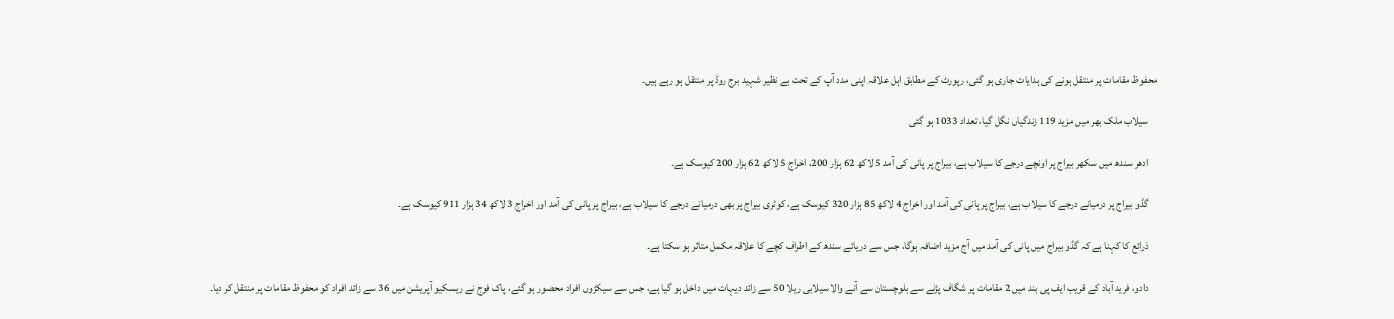محفوظ مقامات پر منتقل ہونے کی ہدایات جاری ہو گئی، رپورٹ کے مطابق اہل علاقہ اپنی مدد آپ کے تحت بے نظیر شہید برج روڈ پر منتقل ہو رہے ہیں۔

    سیلاب ملک بھر میں مزید 119 زندگیاں نگل گیا، تعداد 1033 ہو گئی

    ادھر سندھ میں سکھر بیراج پر اونچے درجے کا سیلاب ہے، بیراج پر پانی کی آمد 5 لاکھ 62 ہزار 200، اخراج 5 لاکھ 62 ہزار 200 کیوسک ہے۔

    گڈو بیراج پر درمیانے درجے کا سیلاب ہے، بیراج پر پانی کی آمد اور اخراج 4 لاکھ 85 ہزار 320 کیوسک ہے، کوٹری بیراج پر بھی درمیانے درجے کا سیلاب ہے، بیراج پر پانی کی آمد اور اخراج 3 لاکھ 34 ہزار 911 کیوسک ہے۔

    ذرائع کا کہنا ہے کہ گڈو بیراج میں پانی کی آمد میں آج مزید اضافہ ہوگا، جس سے دریائے سندھ کے اطراف کچے کا علاقہ مکمل متاثر ہو سکتا ہے۔

    دادو، فرید آباد کے قریب ایف پی بند میں 2 مقامات پر شگاف پڑنے سے بلوچستان سے آنے والا سیلابی ریلا 50 سے زائد دیہات میں داخل ہو گیا ہے، جس سے سیکڑوں افراد محصور ہو گئے، پاک فوج نے ریسکیو آپریشن میں 36 سے زائد افراد کو محفوظ مقامات پر منتقل کر دیا۔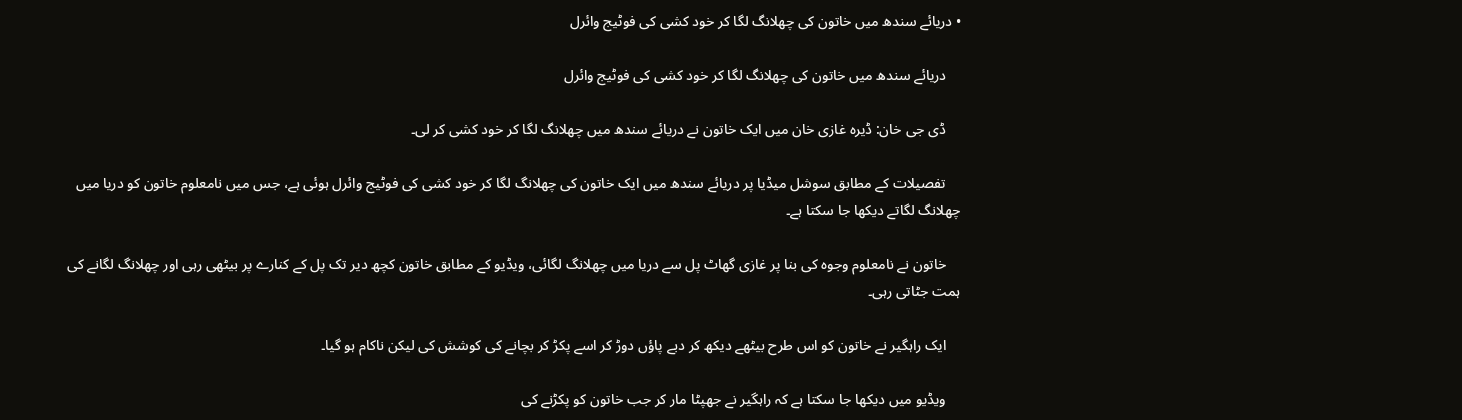• دریائے سندھ میں خاتون کی چھلانگ لگا کر خود کشی کی فوٹیج وائرل

    دریائے سندھ میں خاتون کی چھلانگ لگا کر خود کشی کی فوٹیج وائرل

    ڈی جی خان: ڈیرہ غازی خان میں ایک خاتون نے دریائے سندھ میں چھلانگ لگا کر خود کشی کر لی۔

    تفصیلات کے مطابق سوشل میڈیا پر دریائے سندھ میں ایک خاتون کی چھلانگ لگا کر خود کشی کی فوٹیج وائرل ہوئی ہے، جس میں نامعلوم خاتون کو دریا میں چھلانگ لگاتے دیکھا جا سکتا ہے۔

    خاتون نے نامعلوم وجوہ کی بنا پر غازی گھاٹ پل سے دریا میں چھلانگ لگائی، ویڈیو کے مطابق خاتون کچھ دیر تک پل کے کنارے پر بیٹھی رہی اور چھلانگ لگانے کی ہمت جٹاتی رہی۔

    ایک راہگیر نے خاتون کو اس طرح بیٹھے دیکھ کر دبے پاؤں دوڑ کر اسے پکڑ کر بچانے کی کوشش کی لیکن ناکام ہو گیا۔

    ویڈیو میں دیکھا جا سکتا ہے کہ راہگیر نے جھپٹا مار کر جب خاتون کو پکڑنے کی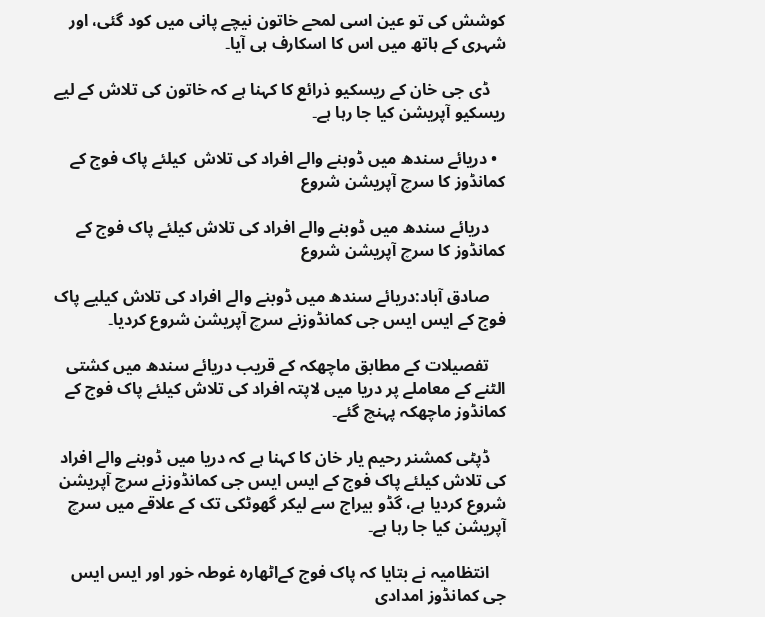کوشش کی تو عین اسی لمحے خاتون نیچے پانی میں کود گئی، اور شہری کے ہاتھ میں اس کا اسکارف ہی آیا۔

    ڈی جی خان کے ریسکیو ذرائع کا کہنا ہے کہ خاتون کی تلاش کے لیے ریسکیو آپریشن کیا جا رہا ہے۔

  • دریائے سندھ میں ڈوبنے والے افراد کی تلاش  کیلئے پاک فوج کے کمانڈوز کا سرچ آپریشن شروع

    دریائے سندھ میں ڈوبنے والے افراد کی تلاش کیلئے پاک فوج کے کمانڈوز کا سرچ آپریشن شروع

    صادق آباد:دریائے سندھ میں ڈوبنے والے افراد کی تلاش کیلیے پاک فوج کے ایس ایس جی کمانڈوزنے سرچ آپریشن شروع کردیا۔

    تفصیلات کے مطابق ماچھکہ کے قریب دریائے سندھ میں کشتی الٹنے کے معاملے پر دریا میں لاپتہ افراد کی تلاش کیلئے پاک فوج کے کمانڈوز ماچھکہ پہنچ گئے۔

    ڈپٹی کمشنر رحیم یار خان کا کہنا ہے کہ دریا میں ڈوبنے والے افراد کی تلاش کیلئے پاک فوج کے ایس ایس جی کمانڈوزنے سرچ آپریشن شروع کردیا ہے، گڈو بیراج سے لیکر گھوٹکی تک کے علاقے میں سرچ آپریشن کیا جا رہا ہے۔

    انتظامیہ نے بتایا کہ پاک فوج کےاٹھارہ غوطہ خور اور ایس ایس جی کمانڈوز امدادی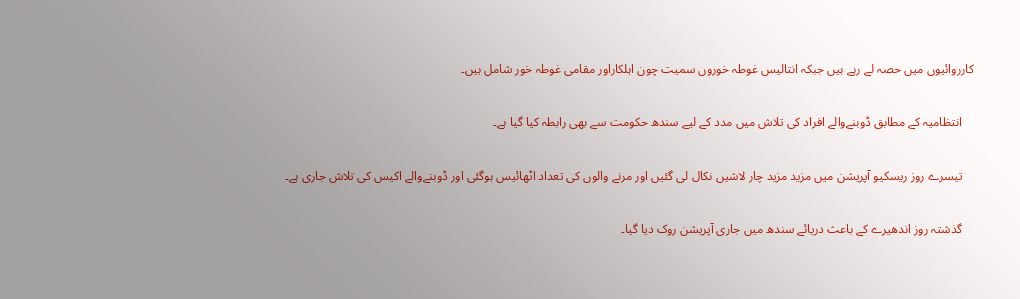کارروائیوں میں حصہ لے رہے ہیں جبکہ انتالیس غوطہ خوروں سمیت چون اہلکاراور مقامی غوطہ خور شامل ہیں۔

    انتظامیہ کے مطابق ڈوبنےوالے افراد کی تلاش میں مدد کے لیے سندھ حکومت سے بھی رابطہ کیا گیا ہے۔

    تیسرے روز ریسکیو آپریشن میں مزید مزید چار لاشیں نکال لی گئیں اور مرنے والوں کی تعداد اٹھائیس ہوگئی اور ڈوبنےوالے اکیس کی تلاش جاری ہے۔

    گذشتہ روز اندھیرے کے باعث دریائے سندھ میں جاری آپریشن روک دیا گیا۔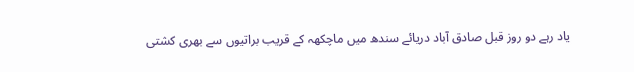یاد رہے دو روز قبل صادق آباد دریائے سندھ میں ماچکھہ کے قریب براتیوں سے بھری کشتی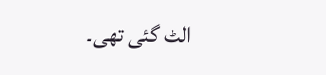الٹ گئی تھی۔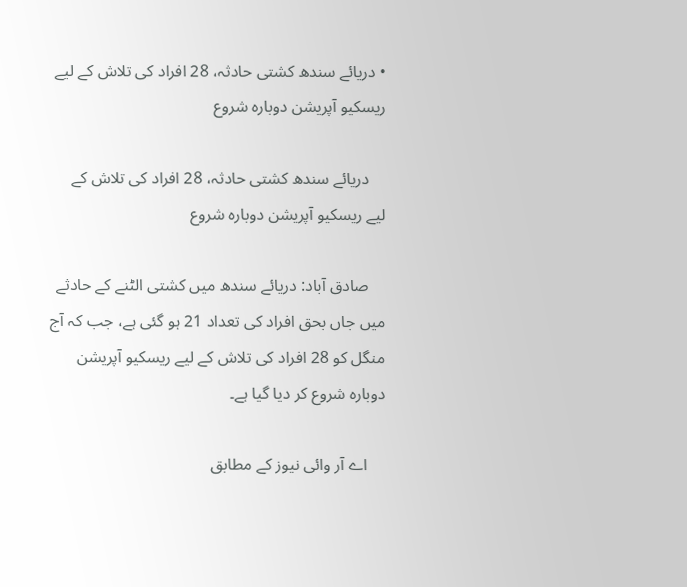• دریائے سندھ کشتی حادثہ، 28 افراد کی تلاش کے لیے ریسکیو آپریشن دوبارہ شروع

    دریائے سندھ کشتی حادثہ، 28 افراد کی تلاش کے لیے ریسکیو آپریشن دوبارہ شروع

    صادق آباد: دریائے سندھ میں کشتی الٹنے کے حادثے میں جاں بحق افراد کی تعداد 21 ہو گئی ہے، جب کہ آج منگل کو 28 افراد کی تلاش کے لیے ریسکیو آپریشن دوبارہ شروع کر دیا گیا ہے۔

    اے آر وائی نیوز کے مطابق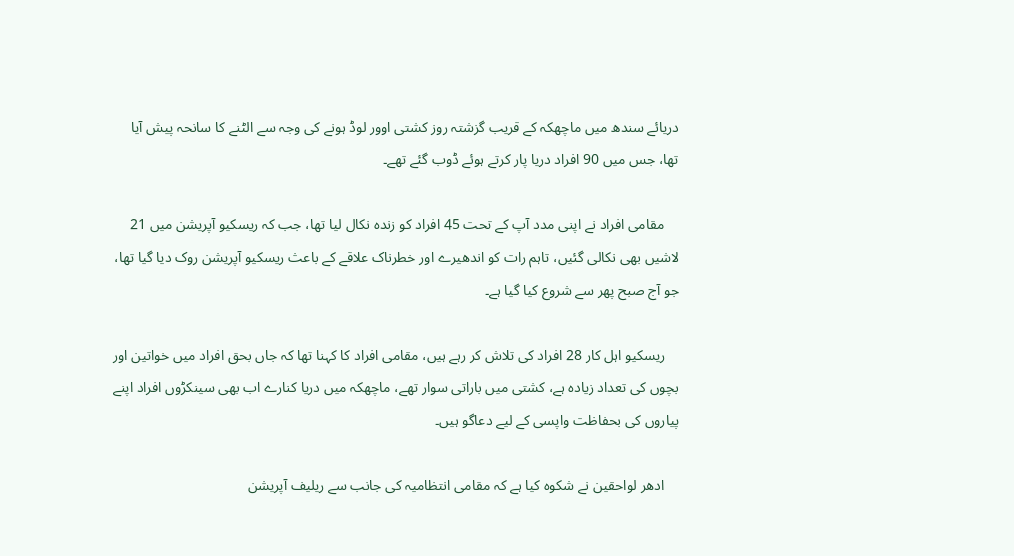دریائے سندھ میں ماچھکہ کے قریب گزشتہ روز کشتی اوور لوڈ ہونے کی وجہ سے الٹنے کا سانحہ پیش آیا تھا، جس میں 90 افراد دریا پار کرتے ہوئے ڈوب گئے تھے۔

    مقامی افراد نے اپنی مدد آپ کے تحت 45 افراد کو زندہ نکال لیا تھا، جب کہ ریسکیو آپریشن میں 21 لاشیں بھی نکالی گئیں، تاہم رات کو اندھیرے اور خطرناک علاقے کے باعث ریسکیو آپریشن روک دیا گیا تھا، جو آج صبح پھر سے شروع کیا گیا ہے۔

    ریسکیو اہل کار 28 افراد کی تلاش کر رہے ہیں، مقامی افراد کا کہنا تھا کہ جاں بحق افراد میں خواتین اور بچوں کی تعداد زیادہ ہے، کشتی میں باراتی سوار تھے، ماچھکہ میں دریا کنارے اب بھی سینکڑوں افراد اپنے پیاروں کی بحفاظت واپسی کے لیے دعاگو ہیں۔

    ادھر لواحقین نے شکوہ کیا ہے کہ مقامی انتظامیہ کی جانب سے ریلیف آپریشن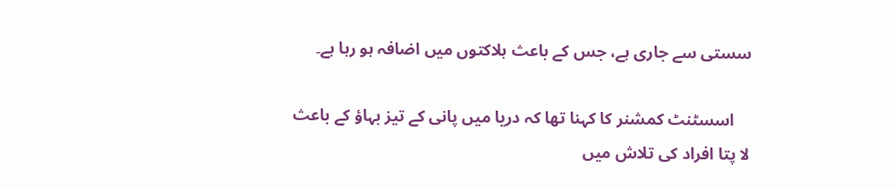سستی سے جاری ہے، جس کے باعث ہلاکتوں میں اضافہ ہو رہا ہے۔

    اسسٹنٹ کمشنر کا کہنا تھا کہ دریا میں پانی کے تیز بہاؤ کے باعث لا پتا افراد کی تلاش میں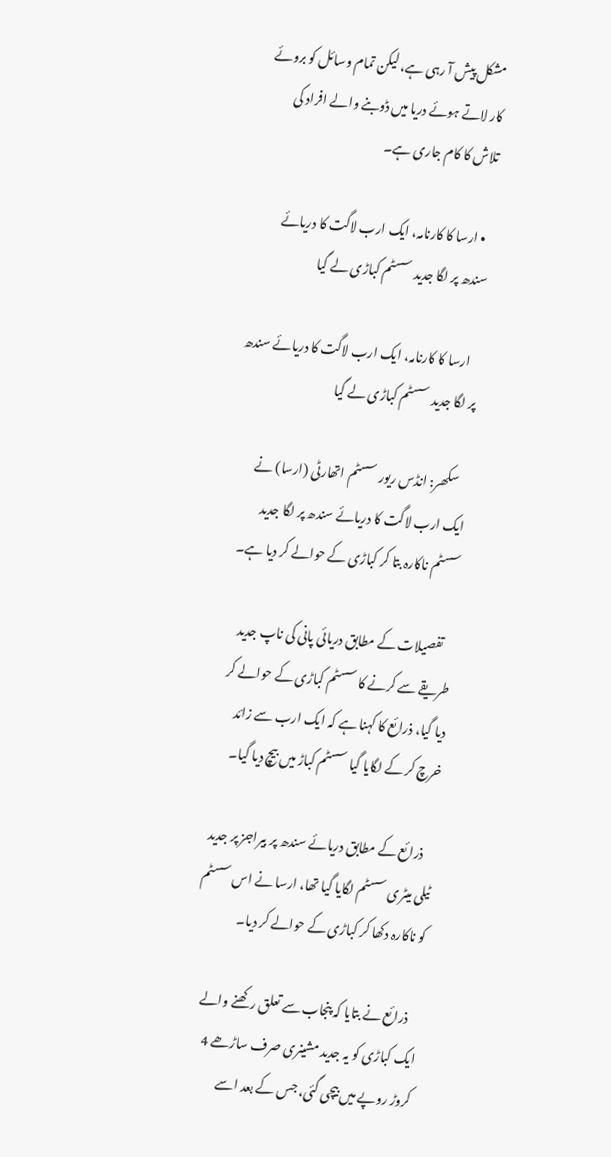مشکل پیش آ رہی ہے، لیکن تمام وسائل کو بروئے کار لاتے ہوئے دریا میں ڈوبنے والے افراد کی تلاش کا کام جاری ہے۔

  • ارسا کا کارنامہ، ایک ارب لاگت کا دریائے سندھ پر لگا جدید سسٹم کباڑی لے گیا

    ارسا کا کارنامہ، ایک ارب لاگت کا دریائے سندھ پر لگا جدید سسٹم کباڑی لے گیا

    سکھر: انڈس ریور سسٹم اتھارٹی (ارسا) نے ایک ارب لاگت کا دریائے سندھ پر لگا جدید سسٹم ناکارہ بتا کر کباڑی کے حوالے کر دیا ہے۔

    تفصیلات کے مطابق دریائی پانی کی ناپ جدید طریقے سے کرنے کا سسٹم کباڑی کے حوالے کر دیا گیا، ذرائع کا کہنا ہے کہ ایک ارب سے زائد خرچ کر کے لگایا گیا سسٹم کباڑ میں بیچ دیا گیا۔

    ذرائع کے مطابق دریائے سندھ پر بیراجز پر جدید ٹیلی میٹری سسٹم لگایا گیا تھا، ارسا نے اس سسٹم کو ناکارہ دکھا کر کباڑی کے حوالے کر دیا۔

    ذرائع نے بتایا کہ پنجاب سے تعلق رکھنے والے ایک کباڑی کو یہ جدید مشینری صرف ساڑھے 4 کروڑ روپے میں بیچی گئی، جس کے بعد اسے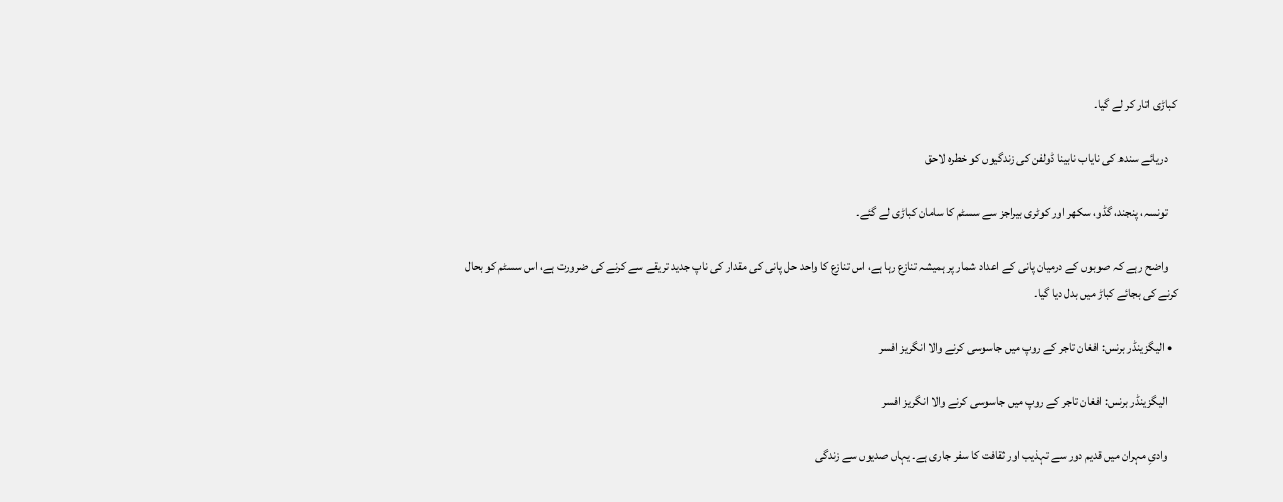کباڑی اتار کر لے گیا۔

    دریائے سندھ کی نایاب نابینا ڈولفن کی زندگیوں کو خطرہ لاحق

    تونسہ، پنجند، گڈو، سکھر اور کوٹری بیراجز سے سسٹم کا سامان کباڑی لے گئے۔

    واضح رہے کہ صوبوں کے درمیان پانی کے اعداد شمار پر ہمیشہ تنازع رہا ہے، اس تنازع کا واحد حل پانی کی مقدار کی ناپ جدید تریقے سے کرنے کی ضرورت ہے، اس سسٹم کو بحال کرنے کی بجائے کباڑ میں بدل دیا گیا۔

  • الیگزینڈر برنس: افغان تاجر کے روپ میں جاسوسی کرنے والا انگریز افسر

    الیگزینڈر برنس: افغان تاجر کے روپ میں جاسوسی کرنے والا انگریز افسر

    وادیِ مہران میں قدیم دور سے تہذیب اور ثقافت کا سفر جاری ہے۔ یہاں صدیوں سے زندگی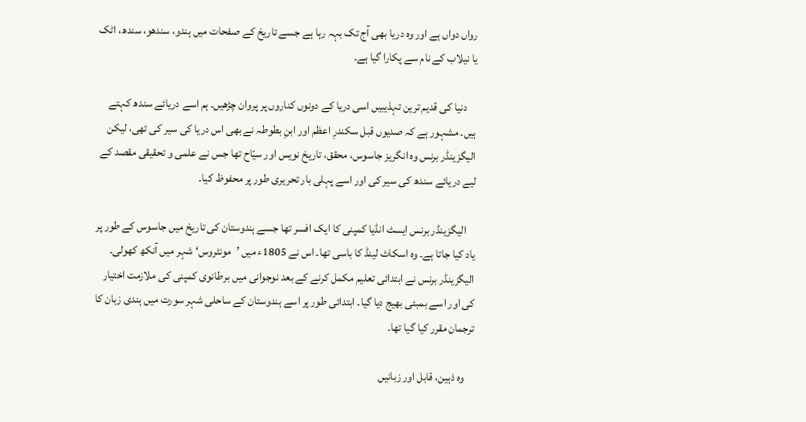رواں دواں ہے اور وہ دریا بھی آج تک بہہ رہا ہے جسے تاریخ کے صفحات میں‌ ہندو، سندھو، سندھ، اٹک یا نیلاب کے نام سے پکارا گیا ہے۔

    دنیا کی قدیم ترین تہذیبیں اسی دریا کے دونوں کناروں پر پروان چڑھیں۔ ہم اسے دریائے سندھ کہتے ہیں۔ مشہور ہے کہ صدیوں قبل سکندرِ اعظم اور ابنِ بطوطہ نے بھی اس دریا کی سیر کی تھی، لیکن الیگزینڈر برنس وہ انگریز جاسوس، محقق، تاریخ نویس اور سیّاح تھا جس نے علمی و تحقیقی مقصد کے لیے دریائے سندھ کی سیر کی اور اسے پہلی بار تحریری طور پر محفوظ کیا۔

    الیگزینڈر برنس ایسٹ انڈیا کمپنی کا ایک افسر تھا جسے ہندوستان کی تاریخ میں جاسوس کے طور پر یاد کیا جاتا ہے۔ وہ اسکاٹ لینڈ کا باسی تھا۔ اس نے 1805ء میں ’مونٹروس‘ شہر میں آنکھ کھولی۔ الیگزینڈر برنس نے ابتدائی تعلیم مکمل کرنے کے بعد نوجوانی میں برطانوی کمپنی کی ملازمت اختیار کی اور اسے بمبئی بھیج دیا گیا۔ ابتدائی طور پر اسے ہندوستان کے ساحلی شہر سورت میں ہندی زبان کا ترجمان مقرر کیا گیا تھا۔

    وہ ذہین، قابل اور زبانیں‌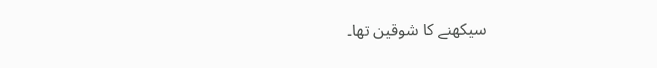سیکھنے کا شوقین تھا۔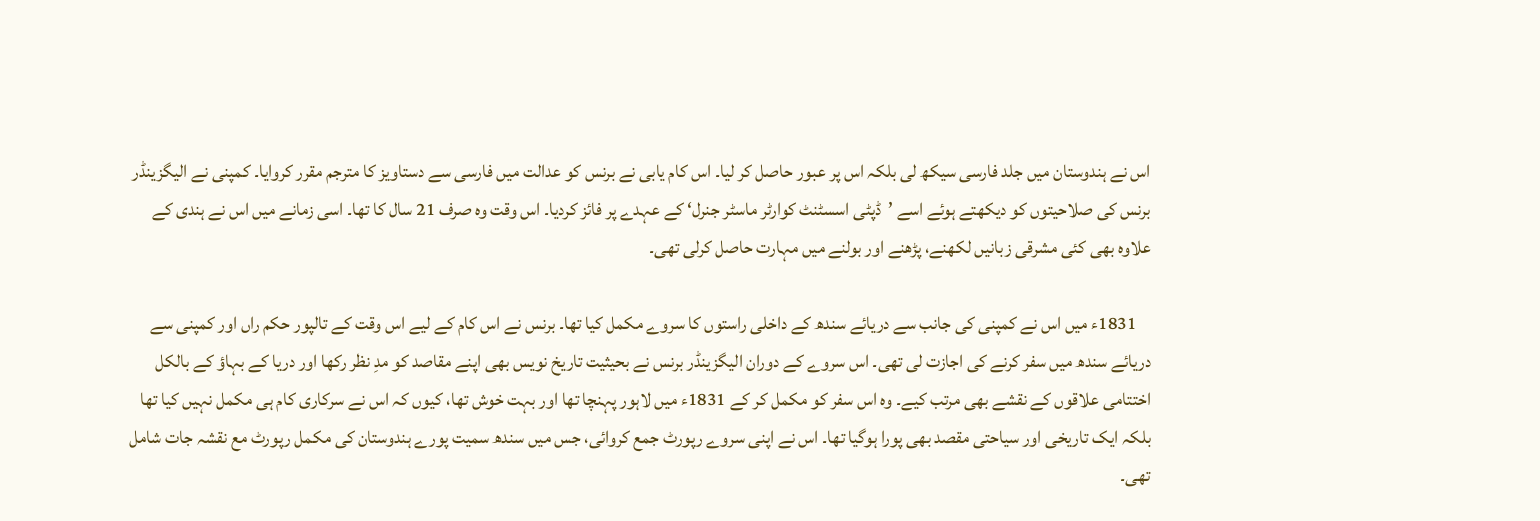اس نے ہندوستان میں جلد فارسی سیکھ لی بلکہ اس پر عبور حاصل کر لیا۔ اس کام یابی نے برنس کو عدالت میں فارسی سے دستاویز کا مترجم مقرر کروایا۔ کمپنی نے الیگزینڈر برنس کی صلاحیتوں کو دیکھتے ہوئے اسے ’ڈپٹی اسسٹنٹ کوارٹر ماسٹر جنرل‘ کے عہدے پر فائز کردیا۔ اس وقت وہ صرف 21 سال کا تھا۔ اسی زمانے میں‌ اس نے ہندی کے علاوہ بھی کئی مشرقی زبانیں لکھنے، پڑھنے اور بولنے میں مہارت حاصل کرلی تھی۔

    1831ء میں اس نے کمپنی کی جانب سے دریائے سندھ کے داخلی راستوں کا سروے مکمل کیا تھا۔ برنس نے اس کام کے لیے اس وقت کے تالپور حکم راں اور کمپنی سے دریائے سندھ میں سفر کرنے کی اجازت لی تھی۔ اس سروے کے دوران الیگزینڈر برنس نے بحیثیت تاریخ نویس بھی اپنے مقاصد کو مدِ نظر رکھا اور دریا کے بہاؤ کے بالکل اختتامی علاقوں کے نقشے بھی مرتب کیے۔ وہ اس سفر کو مکمل کر کے 1831ء میں لاہور پہنچا تھا اور بہت خوش تھا، کیوں کہ اس نے سرکاری کام ہی مکمل نہیں‌ کیا تھا بلکہ ایک تاریخی اور سیاحتی مقصد بھی پورا ہوگیا تھا۔ اس نے اپنی سروے رپورٹ جمع کروائی، جس میں سندھ سمیت پورے ہندوستان کی مکمل رپورٹ مع نقشہ جات شامل تھی۔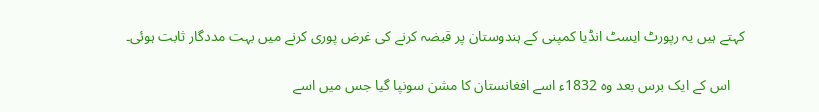کہتے ہیں یہ رپورٹ ایسٹ انڈیا کمپنی کے ہندوستان پر قبضہ کرنے کی غرض پوری کرنے میں‌ بہت مددگار ثابت ہوئی۔

    اس کے ایک برس بعد وہ 1832ء اسے افغانستان کا مشن سونپا گیا جس میں اسے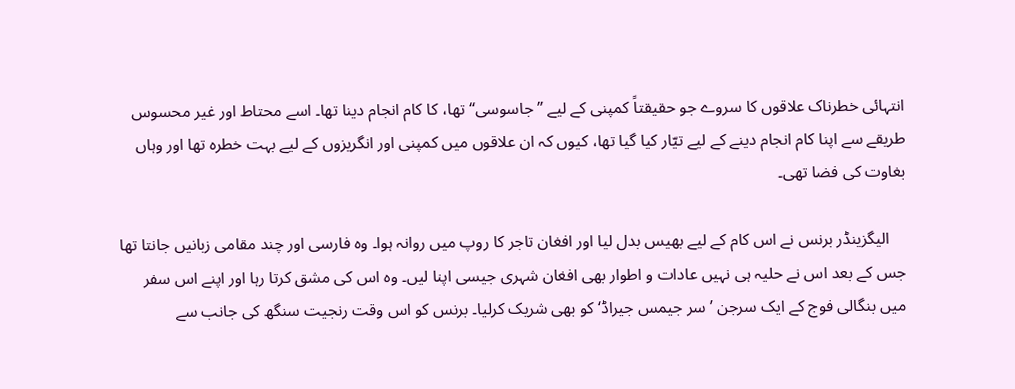انتہائی خطرناک علاقوں کا سروے جو حقیقتاً‌ کمپنی کے لیے ”جاسوسی“ تھا، کا کام انجام دینا تھا۔ اسے محتاط اور غیر محسوس طریقے سے اپنا کام انجام دینے کے لیے تیّار کیا گیا تھا، کیوں کہ ان علاقوں میں کمپنی اور انگریزوں کے لیے بہت خطرہ تھا اور وہاں بغاوت کی فضا تھی۔

    الیگزینڈر برنس نے اس کام کے لیے بھیس بدل لیا اور افغان تاجر کا روپ میں روانہ ہوا۔ وہ فارسی اور چند مقامی زبانیں‌ جانتا تھا جس کے بعد اس نے حلیہ ہی نہیں عادات و اطوار بھی افغان شہری جیسی اپنا لیں۔ وہ اس کی مشق کرتا رہا اور اپنے اس سفر میں بنگالی فوج کے ایک سرجن ’سر جیمس جیراڈ‘ کو بھی شریک کرلیا۔ برنس کو اس وقت رنجیت سنگھ کی جانب سے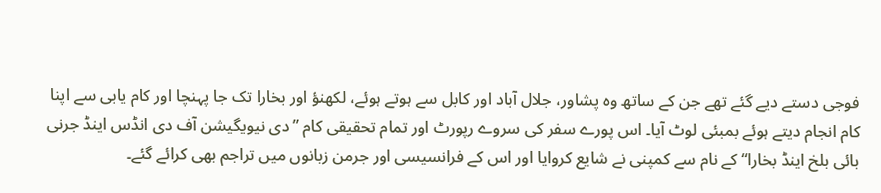فوجی دستے دیے گئے تھے جن کے ساتھ وہ پشاور، جلال آباد اور کابل سے ہوتے ہوئے، لکھنؤ اور بخارا تک جا پہنچا اور کام یابی سے اپنا کام انجام دیتے ہوئے بمبئی لوٹ آیا۔ اس پورے سفر کی سروے رپورٹ اور تمام تحقیقی کام ”دی نیویگیشن آف دی انڈس اینڈ جرنی بائی بلخ اینڈ بخارا“ کے نام سے کمپنی نے شایع کروایا اور اس کے فرانسیسی اور جرمن زبانوں میں تراجم بھی کرائے گئے۔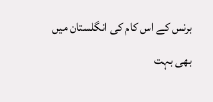برنس کے اس کام کی انگلستان میں بھی بہت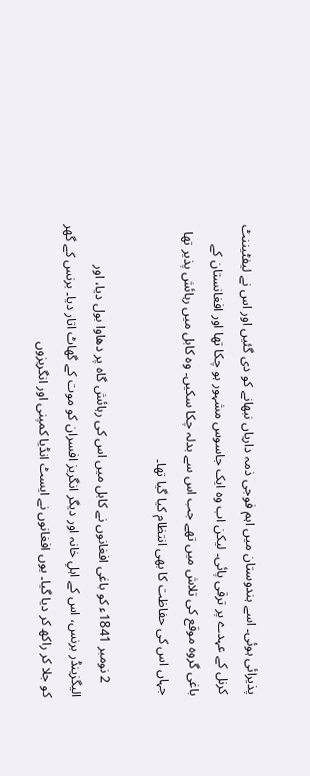پذیرائی ہوئی۔ اسے ہندوستان میں اہم فوجی ذمہ داریاں نبھانے کو دی گئیں اور اس نے لیفٹیننٹ کرنل کے عہدے پر ترقی پائی۔ لیکن اب وہ ایک جاسوس مشہور ہو چکا تھا اور افغانستان کے باغی گروہ موقع کی تلاش میں تھے جب اس سے بدلہ چکا سکیں۔ وہ کابل میں‌ رہائش پذیر تھا جہاں اس کی حفاظت کا بھی انتظام کیا گیا تھا۔

    2 نومبر 1841ء کو باغی افغانوں نے کابل میں اس کی رہائش گاہ پر دھاوا بول دیا، اور الیگزینڈر برنس، اس کے اہلِ خانہ اور دیگر انگریز افسران کو موت کے گھاٹ اتار دیا۔ برنس کے گھر کو جلا کر راکھ کر دیا گیا۔ یوں افغانوں نے ایسٹ انڈیا کمپنی اور انگریزوں‌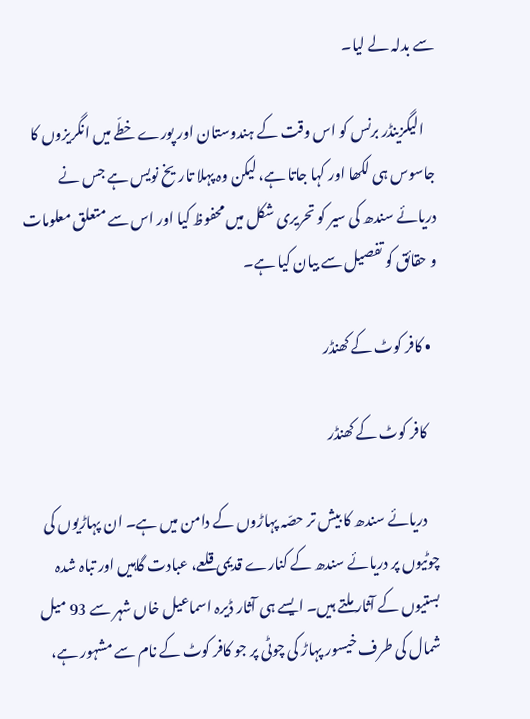سے بدلہ لے لیا۔

    الیگزینڈر برنس کو اس وقت کے ہندوستان اور پورے خطّے میں انگریزوں کا جاسوس ہی لکھا اور کہا جاتا ہے، لیکن وہ پہلا تاریخ نویس ہے جس نے دریائے سندھ کی سیر کو تحریری شکل میں محفوظ کیا اور اس سے متعلق معلومات و حقائق کو تفصیل سے بیان کیا ہے۔

  • کافر کوٹ کے کھنڈر

    کافر کوٹ کے کھنڈر

    دریائے سندھ کا بیش تر حصّہ پہاڑوں کے دامن میں ہے۔ ان پہاڑیوں کی چوٹیوں پر دریائے سندھ کے کنارے قدیمی قلعے، عبادت گاہیں اور تباہ شدہ بستیوں کے آثار ملتے ہیں۔ ایسے ہی آثار ڈیرہ اسماعیل خاں شہر سے 93 میل شمال کی طرف خیسور پہاڑ کی چوٹی پر جو کافر کوٹ کے نام سے مشہور ہے،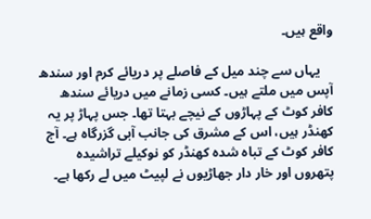واقع ہیں۔

    یہاں سے چند میل کے فاصلے پر دریائے کرم اور سندھ آپس میں ملتے ہیں۔ کسی زمانے میں دریائے سندھ کافر کوٹ کے پہاڑوں کے نیچے بہتا تھا۔ جس پہاڑ پر یہ کھنڈر ہیں، اس کے مشرق کی جانب آبی گزرگاہ ہے۔ آج کافر کوٹ کے تباہ شدہ کھنڈر کو نوکیلے تراشیدہ پتھروں اور خار دار جھاڑیوں نے لپیٹ میں لے رکھا ہے۔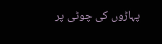پہاڑوں کی چوٹی پر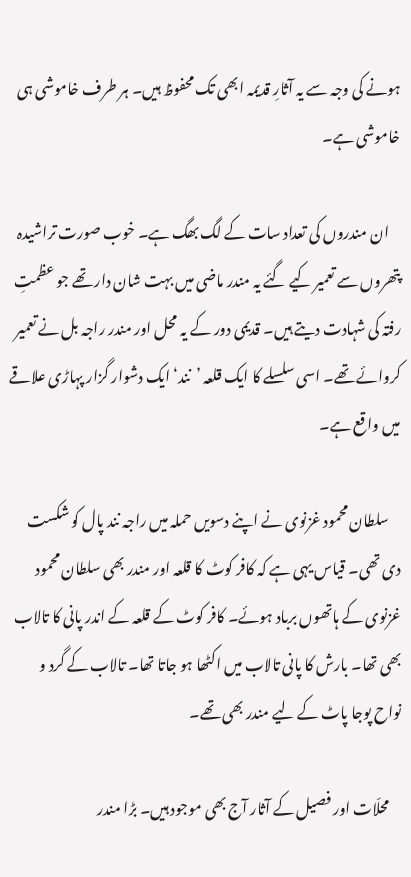ہونے کی وجہ سے یہ آثارِ قدیمہ ابھی تک محفوظ ہیں۔ ہر طرف خاموشی ہی خاموشی ہے۔

    ان مندروں کی تعداد سات کے لگ بھگ ہے۔ خوب صورت تراشیدہ پتھروں سے تعمیر کیے گئے یہ مندر ماضی میں بہت شان دار تھے جو عظمتِ رفتہ کی شہادت دیتے ہیں۔ قدیمی دور کے یہ محل اور مندر راجہ بل نے تعمیر کروائے تھے۔ اسی سلسلے کا ایک قلعہ ’نند‘ ایک دشوار گزار پہاڑی علاقے میں واقع ہے۔

    سلطان محمود غزنوی نے اپنے دسویں حملہ میں راجہ نند پال کو شکست دی تھی۔ قیاس یہی ہے کہ کافر کوٹ کا قلعہ اور مندر بھی سلطان محمود غزنوی کے ہاتھوں برباد ہوئے۔ کافر کوٹ کے قلعہ کے اندر پانی کا تالاب بھی تھا۔ بارش کا پانی تالاب میں اکٹھا ہو جاتا تھا۔ تالاب کے گرد و نواح پوجا پاٹ کے لیے مندر بھی تھے۔

    محلّات اور فصیل کے آثار آج بھی موجود ہیں۔ بڑا مندر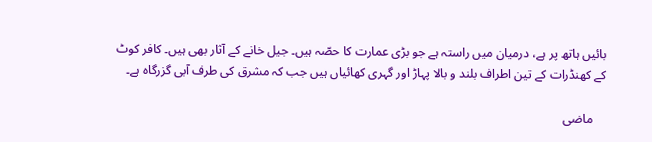بائیں ہاتھ پر ہے، درمیان میں راستہ ہے جو بڑی عمارت کا حصّہ ہیں۔ جیل خانے کے آثار بھی ہیں۔ کافر کوٹ کے کھنڈرات کے تین اطراف بلند و بالا پہاڑ اور گہری کھائیاں ہیں جب کہ مشرق کی طرف آبی گزرگاہ ہے۔

    ماضی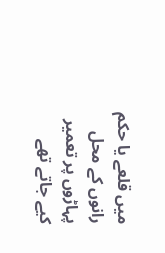میں قلعے یا حکم رانوں کے محل پہاڑوں پر تعمیر کیے جاتے تھے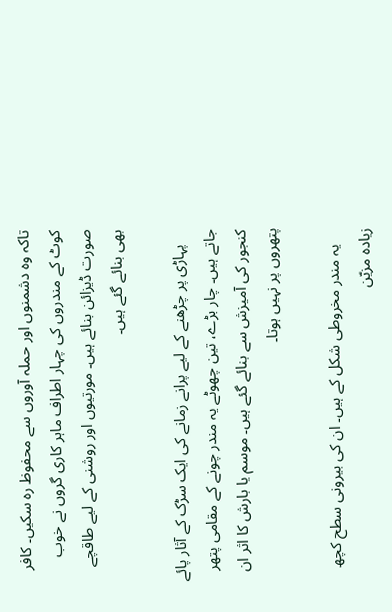تاکہ وہ دشمنوں اور حملہ آوروں سے محفوظ رہ سکیں۔ کافر کوٹ کے مندروں کی چہار اطراف ماہر کاری گروں نے خوب صورت ڈیزائن بنائے ہیں۔ مورتیوں اور روشنی کے لیے طاقچے بھی بنائے گئے ہیں۔

    پہاڑی پر چڑھنے کے لیے پرانے زمانے کی ایک سڑک کے آثار پائے جاتے ہیں۔ چار بڑے، تین چھوٹے یہ مندر چونے کے مقامی پتھر کنجور کی آمیزش سے بنائے گئے ہیں۔ موسم یا بارش کا اثر ان پتھروں پر نہیں ہوتا۔

    یہ مندر مخروطی شکل کے ہیں۔ ان کی بیرونی سطح کچھ زیادہ مزیّن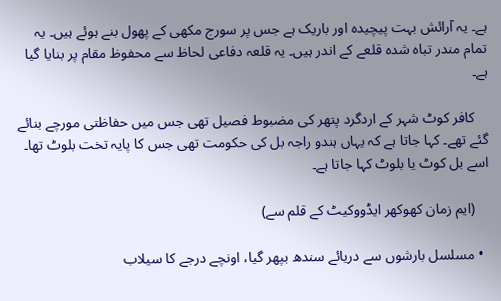ہے۔ یہ آرائش بہت پیچیدہ اور باریک ہے جس پر سورج مکھی کے پھول بنے ہوئے ہیں۔ یہ تمام مندر تباہ شدہ قلعے کے اندر ہیں۔ یہ قلعہ دفاعی لحاظ سے محفوظ مقام پر بنایا گیا ہے۔

    کافر کوٹ شہر کے اردگرد پتھر کی مضبوط فصیل تھی جس میں حفاظتی مورچے بنائے گئے تھے۔ کہا جاتا ہے کہ یہاں ہندو راجہ بل کی حکومت تھی جس کا پایہ تخت بلوٹ تھا۔ اسے بل کوٹ یا بلوٹ کہا جاتا ہے۔

    (ایم زمان کھوکھر ایڈووکیٹ کے قلم سے)

  • مسلسل بارشوں سے دریائے سندھ بپھر گیا، اونچے درجے کا سیلاب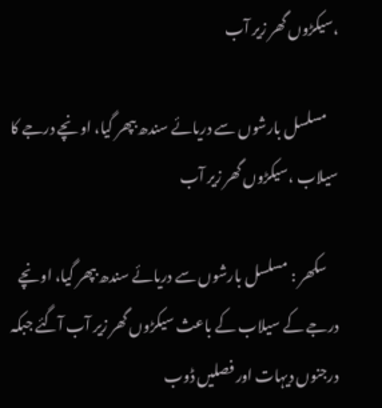،سیکڑوں گھر زیر آب

    مسلسل بارشوں سے دریائے سندھ بپھر گیا، اونچے درجے کا سیلاب ،سیکڑوں گھر زیر آب

    سکھر : مسلسل بارشوں سے دریائے سندھ بپھر گیا، اونچے درجے کے سیلاب کے باعث سیکڑوں گھر زیر آب آگئے جبکہ درجنوں دیہات اور فصلیں ڈوب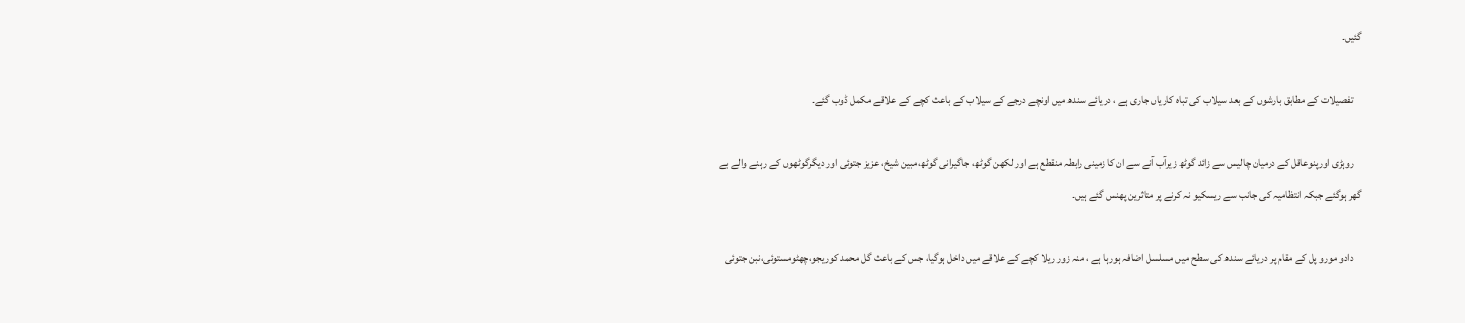گئیں۔

    تفصیلات کے مطابق بارشوں کے بعد سیلاب کی تباہ کاریاں جاری ہے ، دریائے سندھ میں اونچے درجے کے سیلاب کے باعث کچے کے علاقے مکمل ڈوب گئے۔

    روہڑی اورپنوعاقل کے درمیان چالیس سے زائد گوٹھ زیرآب آنے سے ان کا زمینی رابطہ منقطع ہے اور لکھن گوٹھ، جاگیرانی گوٹھ،مبین شیخ، عزیز جتوئی اور دیگرگوٹھوں کے رہنے والے بے گھر ہوگئے جبکہ انتظامیہ کی جانب سے ریسکیو نہ کرنے پر متاثرین پھنس گئے ہیں۔

    دادو مورو پل کے مقام پر دریائے سندھ کی سطح میں مسلسل اضافہ ہورہا ہے ، منہ زور ریلا کچے کے علاقے میں داخل ہوگیا، جس کے باعث گل محمد کوریجو،چھٹومستوئی،نبن جتوئی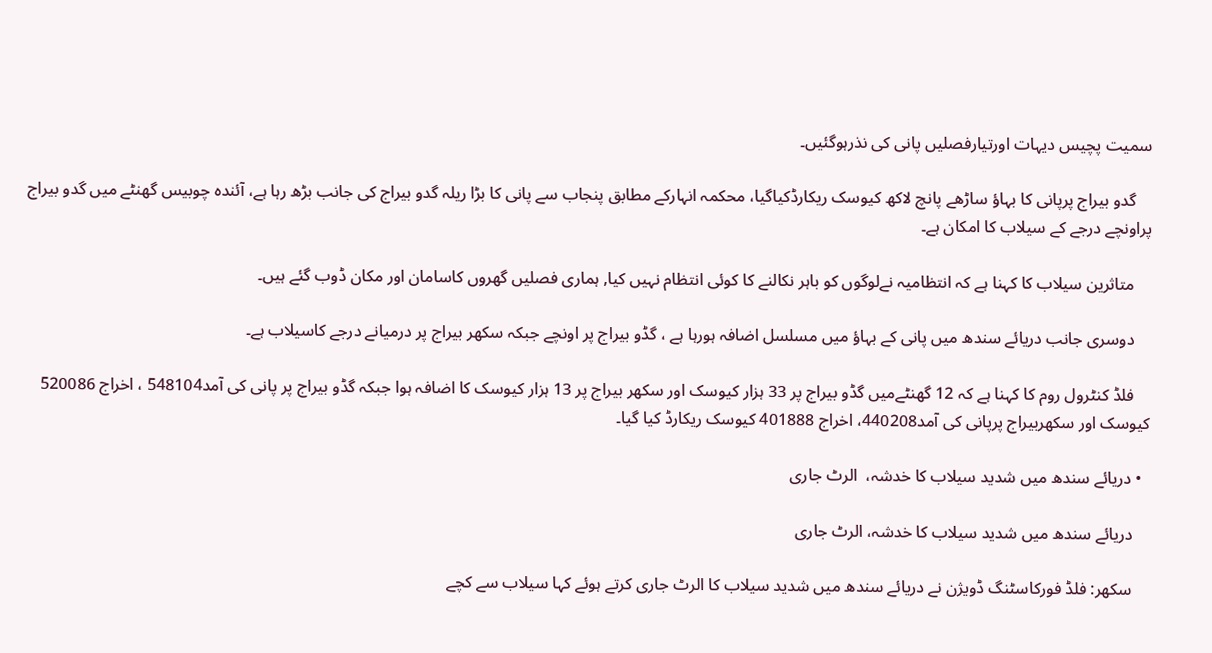سمیت پچیس دیہات اورتیارفصلیں پانی کی نذرہوگئیں۔

    گدو بیراج پرپانی کا بہاؤ ساڑھے پانچ لاکھ کیوسک ریکارڈکیاگیا، محکمہ انہارکے مطابق پنجاب سے پانی کا بڑا ریلہ گدو بیراج کی جانب بڑھ رہا ہے، آئندہ چوبیس گھنٹے میں گدو بیراج پراونچے درجے کے سیلاب کا امکان ہے۔

    متاثرین سیلاب کا کہنا ہے کہ انتظامیہ نےلوگوں کو باہر نکالنے کا کوئی انتظام نہیں کیا, ہماری فصلیں گھروں کاسامان اور مکان ڈوب گئے ہیں۔

    دوسری جانب دریائے سندھ میں پانی کے بہاؤ میں مسلسل اضافہ ہورہا ہے ، گڈو بیراج پر اونچے جبکہ سکھر بیراج پر درمیانے درجے کاسیلاب ہے۔

    فلڈ کنٹرول روم کا کہنا ہے کہ 12 گھنٹےمیں گڈو بیراج پر 33 ہزار کیوسک اور سکھر بیراج پر 13 ہزار کیوسک کا اضافہ ہوا جبکہ گڈو بیراج پر پانی کی آمد548104 ، اخراج 520086 کیوسک اور سکھربیراج پرپانی کی آمد440208، اخراج 401888 کیوسک ریکارڈ کیا گیا۔

  • دریائے سندھ میں شدید سیلاب کا خدشہ،  الرٹ جاری

    دریائے سندھ میں شدید سیلاب کا خدشہ، الرٹ جاری

    سکھر: فلڈ فورکاسٹنگ ڈویژن نے دریائے سندھ میں شدید سیلاب کا الرٹ جاری کرتے ہوئے کہا سیلاب سے کچے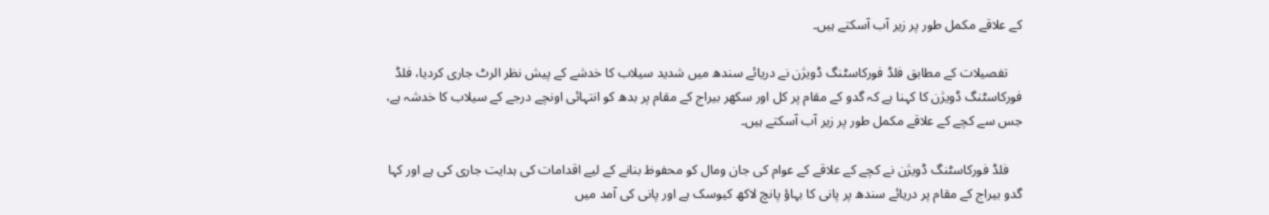کے علاقے مکمل طور پر زیر آب آسکتے ہیں۔

    تفصیلات کے مطابق فلڈ فورکاسٹنگ ڈویژن نے دریائے سندھ میں شدید سیلاب کا خدشے کے پیش نظر الرٹ جاری کردیا، فلڈ فورکاسٹنگ ڈویژن کا کہنا ہے کہ گدو کے مقام پر کل اور سکھر بیراج کے مقام پر بدھ کو انتہائی اونچے درجے کے سیلاب کا خدشہ ہے، جس سے کچے کے علاقے مکمل طور پر زیر آب آسکتے ہیں۔

    فلڈ فورکاسٹنگ ڈویژن نے کچے کے علاقے کے عوام کی جان ومال کو محفوظ بنانے کے لیے اقدامات کی ہدایت جاری کی ہے اور کہا گدو بیراج کے مقام پر دریائے سندھ پر پانی کا بہاؤ پانچ لاکھ کیوسک ہے اور پانی کی آمد میں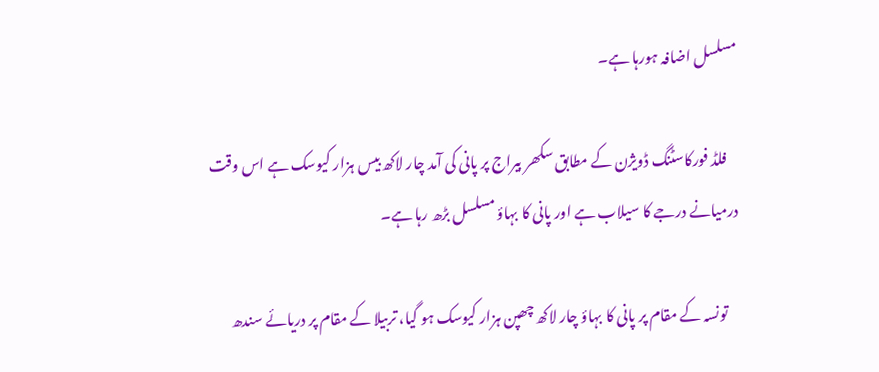مسلسل اضافہ ہورہا ہے۔

    فلڈ فورکاسٹنگ ڈویژن کے مطابق سکھر بیراج پر پانی کی آمد چار لاکھ بیس ہزار کیوسک ہے اس وقت درمیانے درجے کا سیلاب ہے اور پانی کا بہاؤ مسلسل بڑھ رہا ہے۔

    تونسہ کے مقام پر پانی کا بہاؤ چار لاکھ چھپن ہزار کیوسک ہو گیا، تربیلا کے مقام پر دریائے سندھ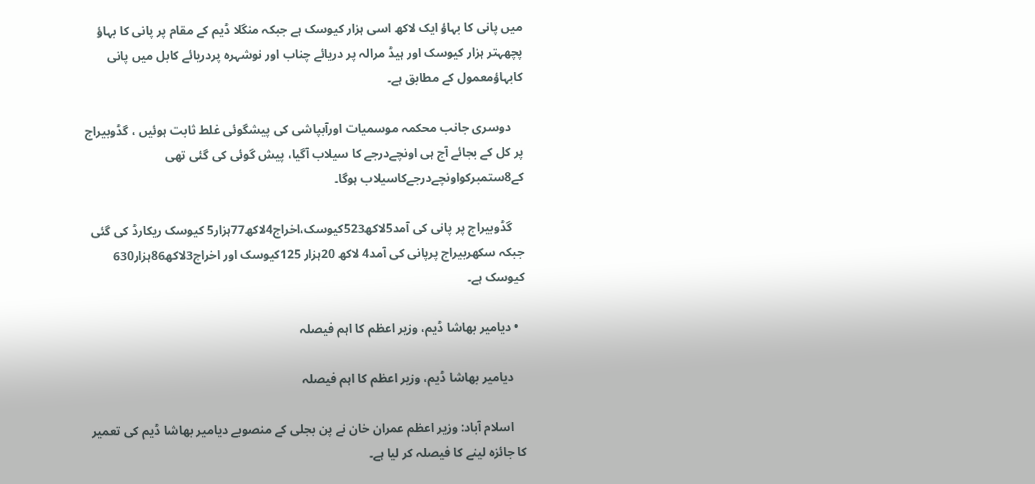میں پانی کا بہاؤ ایک لاکھ اسی ہزار کیوسک ہے جبکہ منگلا ڈیم کے مقام پر پانی کا بہاؤ پچھہتر ہزار کیوسک اور ہیڈ مرالہ پر دریائے چناب اور نوشہرہ پردریائے کابل میں پانی کابہاؤمعمول کے مطابق ہے۔

    دوسری جانب محکمہ موسمیات اورآبپاشی کی پیشگوئی غلط ثابت ہوئیں ، گڈوبیراج پر کل کے بجائے آج ہی اونچےدرجے کا سیلاب آگیا، پیش گوئی کی گئی تھی کے8ستمبرکواونچےدرجےکاسیلاب ہوگا۔

    گڈوبیراج پر پانی کی آمد5لاکھ523کیوسک،اخراج4لاکھ77ہزار5 کیوسک ریکارڈ کی گئی جبکہ سکھربیراج پرپانی کی آمد4 لاکھ 20ہزار 125کیوسک اور اخراج3لاکھ86ہزار630 کیوسک ہے۔

  • دیامیر بھاشا ڈیم، وزیر اعظم کا اہم فیصلہ

    دیامیر بھاشا ڈیم، وزیر اعظم کا اہم فیصلہ

    اسلام آباد: وزیر اعظم عمران خان نے پن بجلی کے منصوبے دیامیر بھاشا ڈیم کی تعمیر کا جائزہ لینے کا فیصلہ کر لیا ہے۔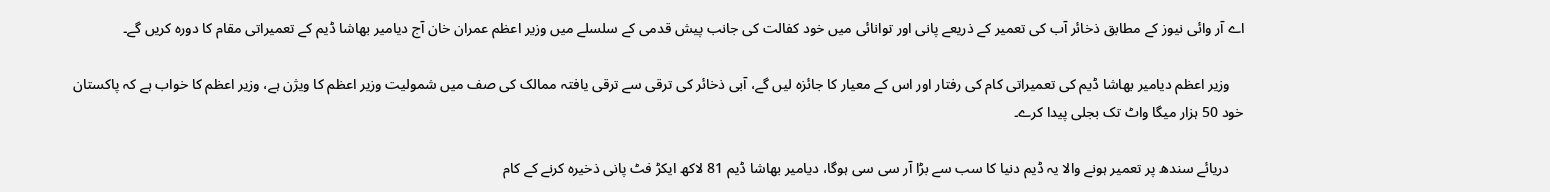اے آر وائی نیوز کے مطابق ذخائر آب کی تعمیر کے ذریعے پانی اور توانائی میں خود کفالت کی جانب پیش قدمی کے سلسلے میں وزیر اعظم عمران خان آج دیامیر بھاشا ڈیم کے تعمیراتی مقام کا دورہ کریں گے۔

    وزیر اعظم دیامیر بھاشا ڈیم کی تعمیراتی کام کی رفتار اور اس کے معیار کا جائزہ لیں گے، آبی ذخائر کی ترقی سے ترقی یافتہ ممالک کی صف میں شمولیت وزیر اعظم کا ویژن ہے، وزیر اعظم کا خواب ہے کہ پاکستان خود 50 ہزار میگا واٹ تک بجلی پیدا کرے۔

    دریائے سندھ پر تعمیر ہونے والا یہ ڈیم دنیا کا سب سے بڑا آر سی سی ہوگا، دیامیر بھاشا ڈیم 81 لاکھ ایکڑ فٹ پانی ذخیرہ کرنے کے کام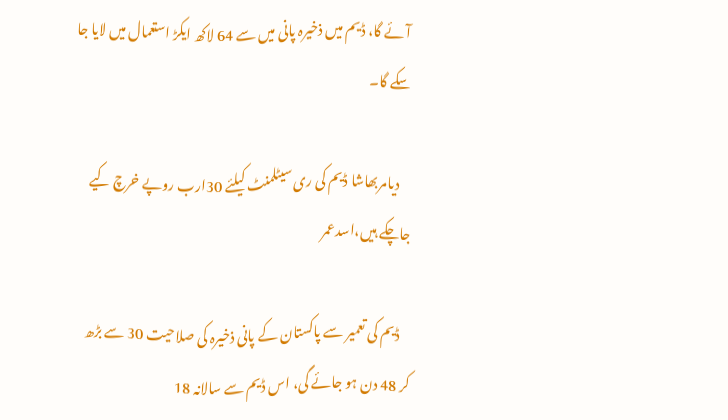آئے گا، ڈیم میں ذخیرہ پانی میں سے 64 لاکھ ایکڑ استعمال میں لایا جا سکے گا۔

    دیامربھاشا ڈیم کی ری سیٹلمنٹ کیلئے 30ارب روپے خرچ کیے جاچکے ہیں،اسدعمر

    ڈیم کی تعمیر سے پاکستان کے پانی ذخیرہ کی صلاحیت 30 سے بڑھ کر 48 دن ہو جائے گی، اس ڈیم سے سالانہ 18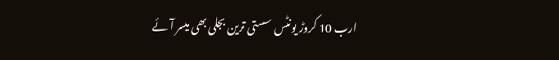ارب 10 کروڑ یونٹس سستی ترین بجلی بھی میسر آئے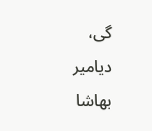گی، دیامیر بھاشا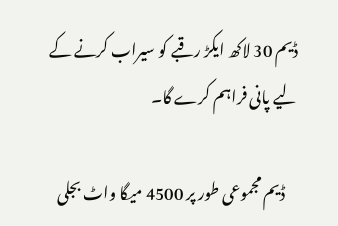ڈیم 30 لاکھ ایکڑ رقبے کو سیراب کرنے کے لیے پانی فراہم کرے گا۔

    ڈیم مجموعی طور پر 4500 میگا واٹ بجلی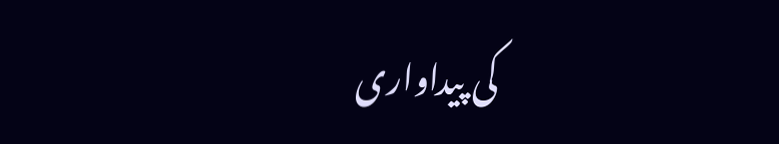کی پیداواری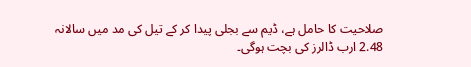صلاحیت کا حامل ہے، ڈیم سے بجلی پیدا کر کے تیل کی مد میں سالانہ 2.48 ارب ڈالرز کی بچت ہوگی۔